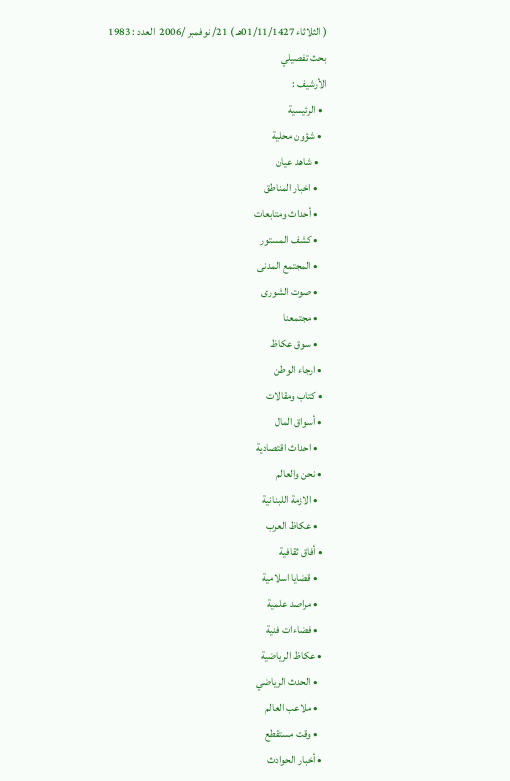( الثلاثاء 01/11/1427هـ ) 21/ نوفمبر /2006  العدد : 1983
بحث تفصيلي
الأرشيف :
  • الرئيسية
  • شؤون محلية
    • شاهد عيان
    • اخبار المناطق
    • أحداث ومتابعات
    • كشف المستور
    • المجتمع المدنى
    • صوت الشورى
    • مجتمعنا
    • سوق عكاظ
  • ارجاء الوطن
  • كتاب ومقالات
  • أسواق المال
    • احداث اقتصادية
  • نحن والعالم
    • الازمة اللبنانية
    • عكاظ العرب
  • أفاق ثقافية
    • قضايا اسلامية
    • مراصد علمية
    • فضاءات فنية
  • عكاظ الرياضية
    • الحدث الرياضي
    • ملاعب العالم
    • وقت مستقطع
  • أخبار الحوادث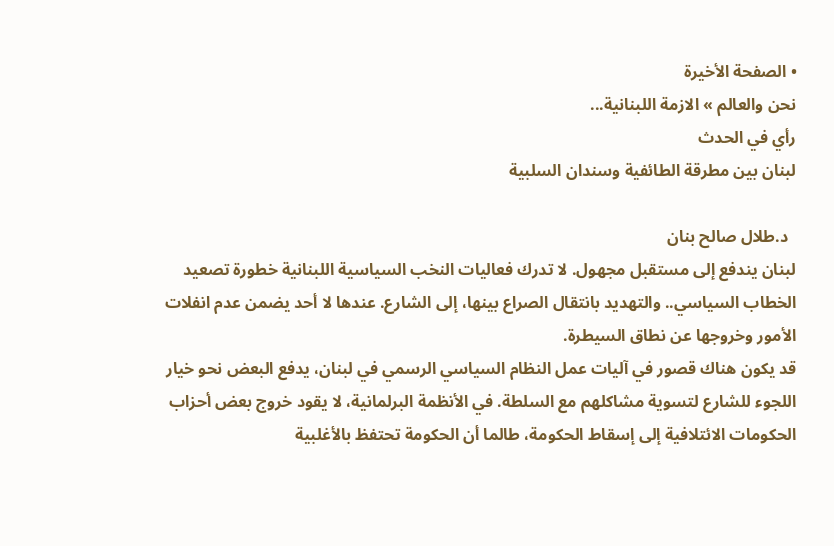• الصفحة الأخيرة
نحن والعالم » الازمة اللبنانية...
رأي في الحدث
لبنان بين مطرقة الطائفية وسندان السلبية

  د.طلال صالح بنان
لبنان يندفع إلى مستقبل مجهول. لا تدرك فعاليات النخب السياسية اللبنانية خطورة تصعيد الخطاب السياسي.. والتهديد بانتقال الصراع بينها، إلى الشارع. عندها لا أحد يضمن عدم انفلات الأمور وخروجها عن نطاق السيطرة.
قد يكون هناك قصور في آليات عمل النظام السياسي الرسمي في لبنان، يدفع البعض نحو خيار اللجوء للشارع لتسوية مشاكلهم مع السلطة. في الأنظمة البرلمانية، لا يقود خروج بعض أحزاب الحكومات الائتلافية إلى إسقاط الحكومة، طالما أن الحكومة تحتفظ بالأغلبية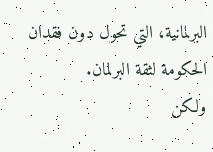البرلمانية، التي تحول دون فقدان الحكومة لثقة البرلمان.
ولكن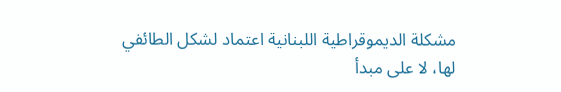مشكلة الديموقراطية اللبنانية اعتماد لشكل الطائفي لها، لا على مبدأ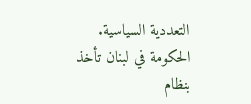التعددية السياسية. الحكومة في لبنان تأخذ بنظام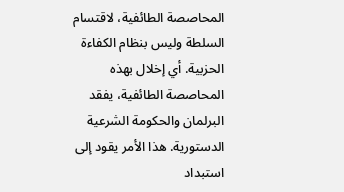المحاصصة الطائفية، لاقتسام السلطة وليس بنظام الكفاءة الحزبية. أي إخلال بهذه المحاصصة الطائفية، يفقد البرلمان والحكومة الشرعية الدستورية. هذا الأمر يقود إلى استبداد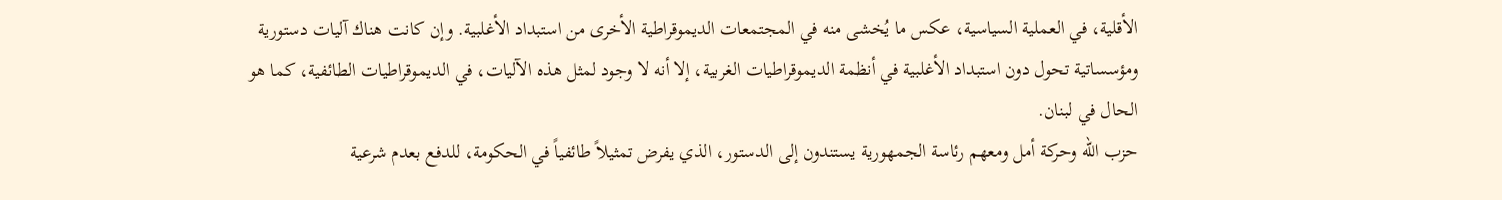الأقلية، في العملية السياسية، عكس ما يُخشى منه في المجتمعات الديموقراطية الأخرى من استبداد الأغلبية. وإن كانت هناك آليات دستورية ومؤسساتية تحول دون استبداد الأغلبية في أنظمة الديموقراطيات الغربية، إلا أنه لا وجود لمثل هذه الآليات، في الديموقراطيات الطائفية، كما هو الحال في لبنان.
حزب الله وحركة أمل ومعهم رئاسة الجمهورية يستندون إلى الدستور، الذي يفرض تمثيلاً طائفياً في الحكومة، للدفع بعدم شرعية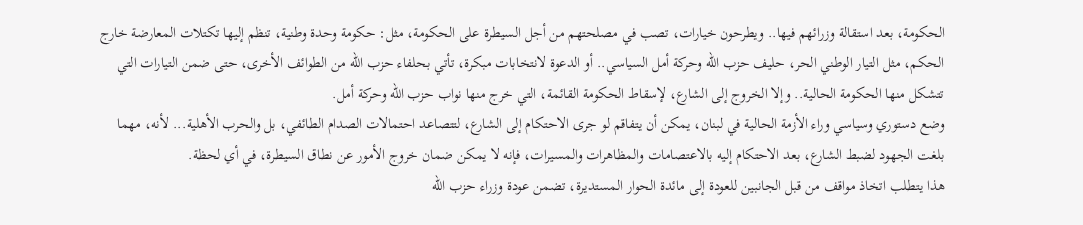الحكومة، بعد استقالة وزرائهم فيها.. ويطرحون خيارات، تصب في مصلحتهم من أجل السيطرة على الحكومة، مثل: حكومة وحدة وطنية، تنظم إليها تكتلات المعارضة خارج الحكم، مثل التيار الوطني الحر، حليف حزب الله وحركة أمل السياسي.. أو الدعوة لانتخابات مبكرة، تأتي بحلفاء حزب الله من الطوائف الأخرى، حتى ضمن التيارات التي تتشكل منها الحكومة الحالية.. وإلا الخروج إلى الشارع، لإسقاط الحكومة القائمة، التي خرج منها نواب حزب الله وحركة أمل.
وضع دستوري وسياسي وراء الأزمة الحالية في لبنان، يمكن أن يتفاقم لو جرى الاحتكام إلى الشارع، لتتصاعد احتمالات الصدام الطائفي، بل والحرب الأهلية... لأنه، مهما بلغت الجهود لضبط الشارع، بعد الاحتكام إليه بالاعتصامات والمظاهرات والمسيرات، فإنه لا يمكن ضمان خروج الأمور عن نطاق السيطرة، في أي لحظة.
هذا يتطلب اتخاذ مواقف من قبل الجانبين للعودة إلى مائدة الحوار المستديرة، تضمن عودة وزراء حزب الله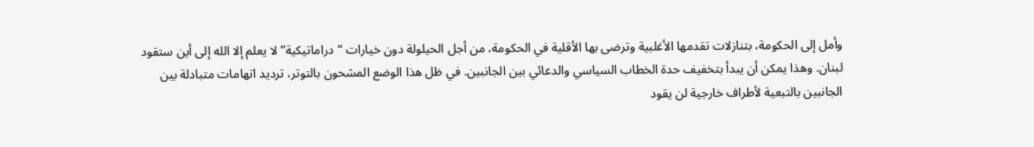وأمل إلى الحكومة، بتنازلات تقدمها الأغلبية وترضى بها الأقلية في الحكومة، من أجل الحيلولة دون خيارات “دراماتيكية” لا يعلم إلا الله إلى أين ستقود لبنان. وهذا يمكن أن يبدأ بتخفيف حدة الخطاب السياسي والدعائي بين الجانبين. في ظل هذا الوضع المشحون بالتوتر، ترديد اتهامات متبادلة بين الجانبين بالتبعية لأطراف خارجية لن يقود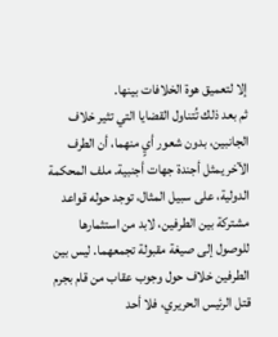إلا لتعميق هوة الخلافات بينها.
ثم بعد ذلك تُتناول القضايا التي تثير خلاف الجانبين، بدون شعور أيٍ منهما، أن الطرف الآخر يمثل أجندة جهات أجنبية. ملف المحكمة الدولية، على سبيل المثال، توجد حوله قواعد مشتركة بين الطرفين، لابد من استثمارها للوصول إلى صيغة مقبولة تجمعهما. ليس بين الطرفين خلاف حول وجوب عقاب من قام بجرم قتل الرئيس الحريري، فلا أحد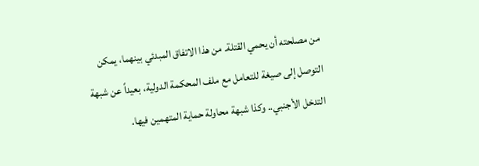من مصلحته أن يحمي القتلة. من هذا الاتفاق المبدئي بينهما، يمكن التوصل إلى صيغة للتعامل مع ملف المحكمة الدولية، بعيداً عن شبهة التدخل الأجنبي.. وكذا شبهة محاولة حماية المتهمين فيها.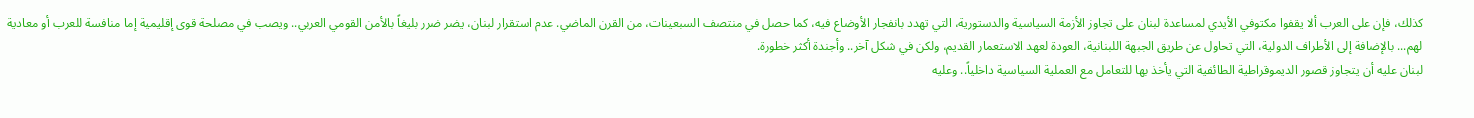كذلك، فإن على العرب ألا يقفوا مكتوفي الأيدي لمساعدة لبنان على تجاوز الأزمة السياسية والدستورية، التي تهدد بانفجار الأوضاع فيه، كما حصل في منتصف السبعينات، من القرن الماضي. عدم استقرار لبنان، يضر ضرر بليغاً بالأمن القومي العربي.. ويصب في مصلحة قوى إقليمية إما منافسة للعرب أو معادية لهم... بالإضافة إلى الأطراف الدولية، التي تحاول عن طريق الجبهة اللبنانية، العودة لعهد الاستعمار القديم، ولكن في شكل آخر.. وأجندة أكثر خطورة.
لبنان عليه أن يتجاوز قصور الديموقراطية الطائفية التي يأخذ بها للتعامل مع العملية السياسية داخلياً.. وعليه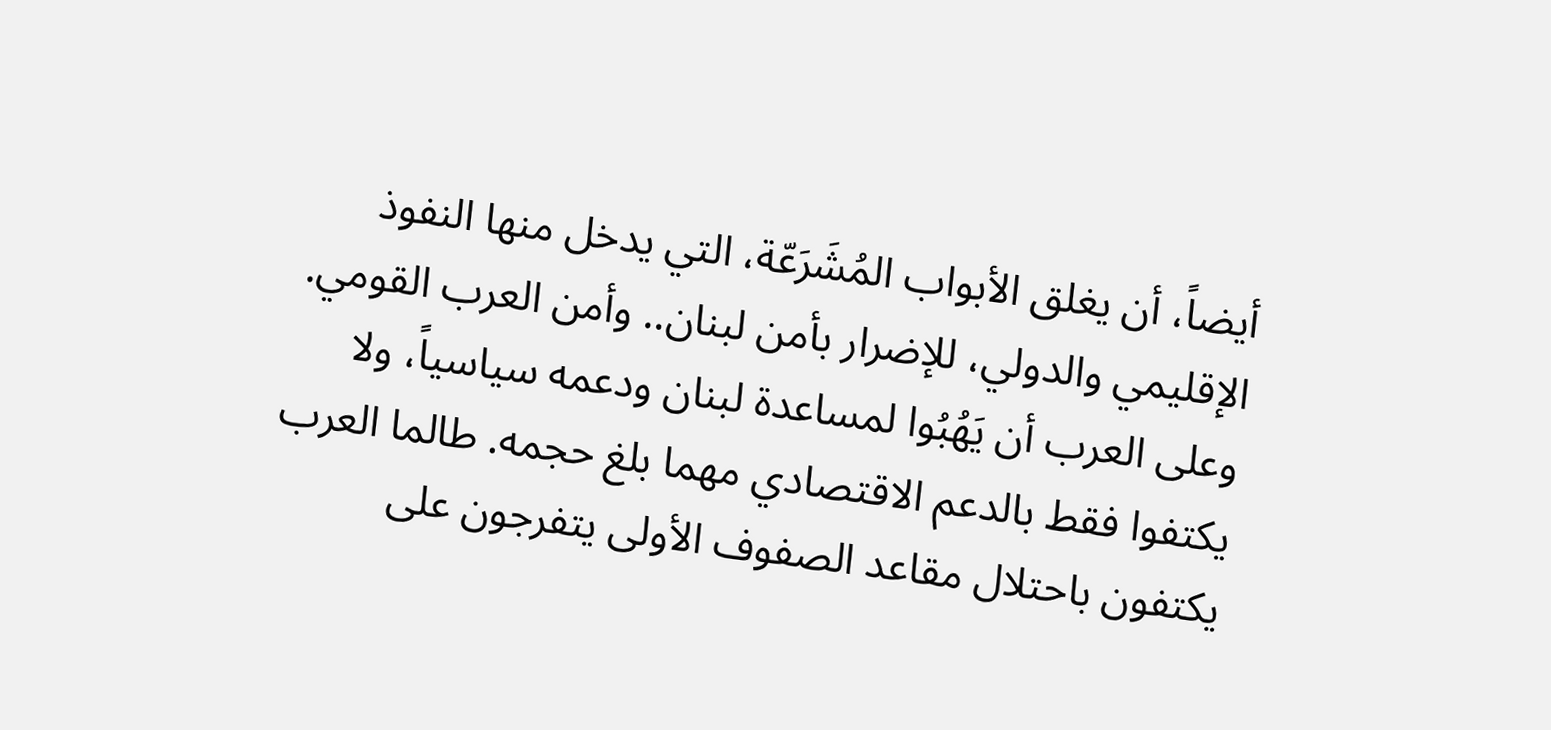أيضاً، أن يغلق الأبواب المُشَرَعّة، التي يدخل منها النفوذ الإقليمي والدولي، للإضرار بأمن لبنان.. وأمن العرب القومي. وعلى العرب أن يَهُبُوا لمساعدة لبنان ودعمه سياسياً، ولا يكتفوا فقط بالدعم الاقتصادي مهما بلغ حجمه. طالما العرب يكتفون باحتلال مقاعد الصفوف الأولى يتفرجون على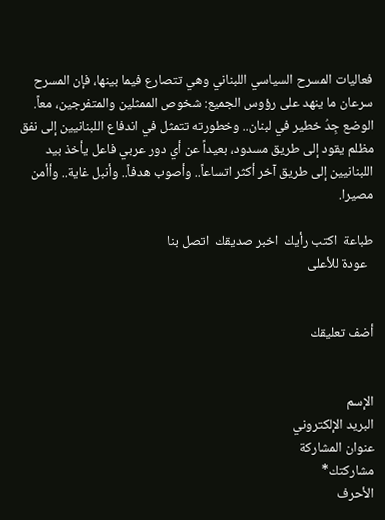فعاليات المسرح السياسي اللبناني وهي تتصارع فيما بينها، فإن المسرح سرعان ما ينهد على رؤوس الجميع: شخوص الممثلين والمتفرجين، معاً.
الوضع جِدُ خطير في لبنان.. وخطورته تتمثل في اندفاع اللبنانيين إلى نفق مظلم يقود إلى طريق مسدود، بعيداً عن أي دور عربي فاعل يأخذ بيد اللبنانيين إلى طريق آخر أكثر اتساعاً.. وأصوب هدفاً.. وأنبل غاية.. وأأمن مصيرا.

طباعة  اكتب رأيك  اخبر صديقك  اتصل بنا
  عودة للأعلى


أضف تعليقك


الإسم
البريد الإلكتروني
عنوان المشاركة
مشاركتك*
الأحرف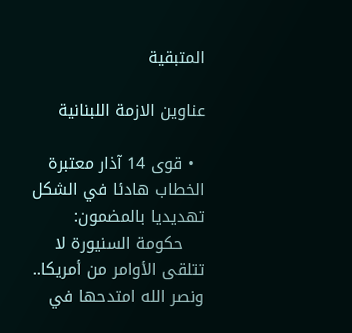المتبقية

عناوين الازمة اللبنانية

  • قوى 14 آذار معتبرة الخطاب هادئا في الشكل تهديديا بالمضمون:
    حكومة السنيورة لا تتلقى الأوامر من أمريكا.. ونصر الله امتدحها في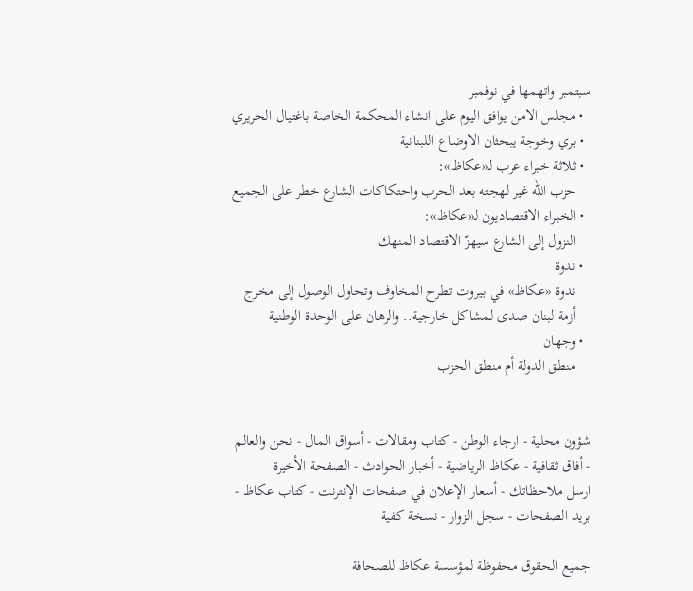سبتمبر واتهمها في نوفمبر
  • مجلس الامن يوافق اليوم على انشاء المحكمة الخاصة باغتيال الحريري
  • بري وخوجة يبحثان الاوضاع اللبنانية
  • ثلاثة خبراء عرب لـ«عكاظ»:
    حزب الله غير لهجته بعد الحرب واحتكاكات الشارع خطر على الجميع
  • الخبراء الاقتصاديون لـ«عكاظ»:
    النزول إلى الشارع سيهزّ الاقتصاد المنهك
  • ندوة
    ندوة «عكاظ» في بيروت تطرح المخاوف وتحاول الوصول إلى مخرج
    أزمة لبنان صدى لمشاكل خارجية.. والرهان على الوحدة الوطنية
  • وجهان
    منطق الدولة أم منطق الحزب


شؤون محلية - ارجاء الوطن - كتاب ومقالات - أسواق المال - نحن والعالم - أفاق ثقافية - عكاظ الرياضية - أخبار الحوادث - الصفحة الأخيرة
ارسل ملاحظاتك - أسعار الإعلان في صفحات الإنترنت - كتاب عكاظ - بريد الصفحات - سجل الزوار - نسخة كفية

جميع الحقوق محفوظة لمؤسسة عكاظ للصحافة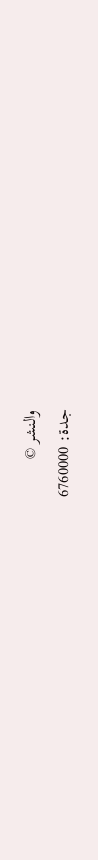والنشر ©
جدة: 6760000